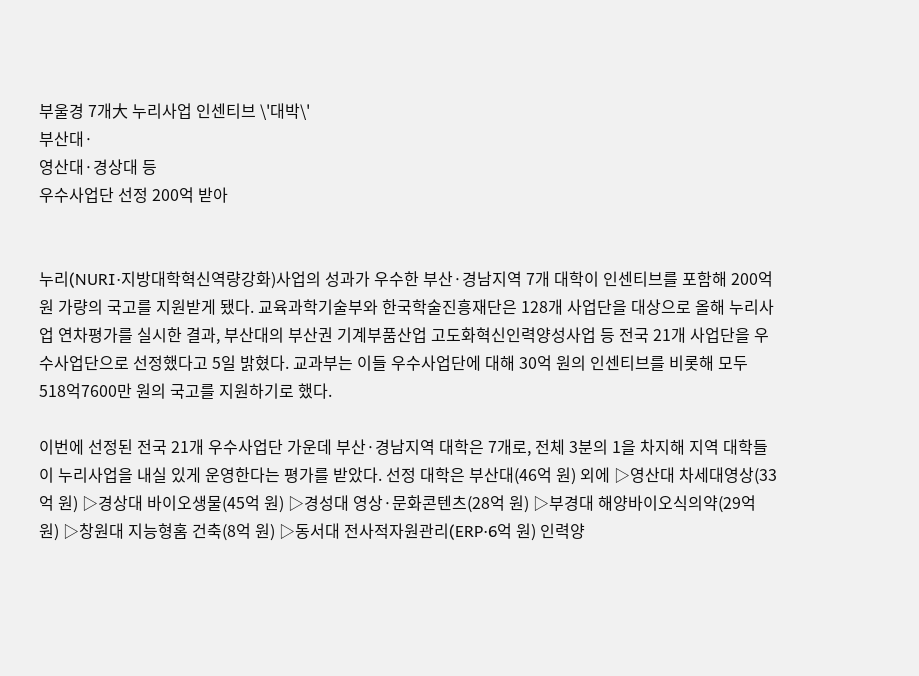부울경 7개大 누리사업 인센티브 \'대박\'
부산대·
영산대·경상대 등
우수사업단 선정 200억 받아


누리(NURI·지방대학혁신역량강화)사업의 성과가 우수한 부산·경남지역 7개 대학이 인센티브를 포함해 200억 원 가량의 국고를 지원받게 됐다. 교육과학기술부와 한국학술진흥재단은 128개 사업단을 대상으로 올해 누리사업 연차평가를 실시한 결과, 부산대의 부산권 기계부품산업 고도화혁신인력양성사업 등 전국 21개 사업단을 우수사업단으로 선정했다고 5일 밝혔다. 교과부는 이들 우수사업단에 대해 30억 원의 인센티브를 비롯해 모두 518억7600만 원의 국고를 지원하기로 했다.

이번에 선정된 전국 21개 우수사업단 가운데 부산·경남지역 대학은 7개로, 전체 3분의 1을 차지해 지역 대학들이 누리사업을 내실 있게 운영한다는 평가를 받았다. 선정 대학은 부산대(46억 원) 외에 ▷영산대 차세대영상(33억 원) ▷경상대 바이오생물(45억 원) ▷경성대 영상·문화콘텐츠(28억 원) ▷부경대 해양바이오식의약(29억 원) ▷창원대 지능형홈 건축(8억 원) ▷동서대 전사적자원관리(ERP·6억 원) 인력양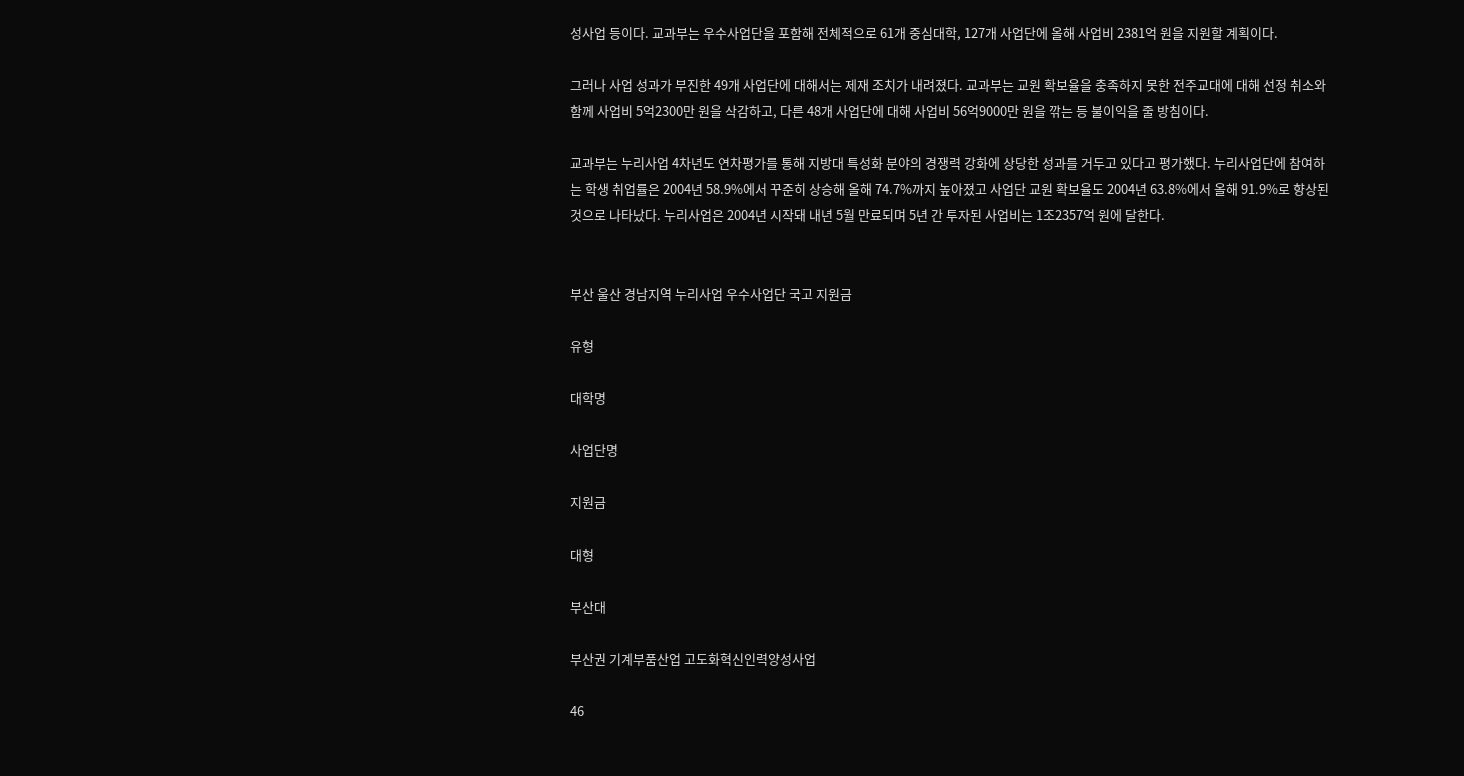성사업 등이다. 교과부는 우수사업단을 포함해 전체적으로 61개 중심대학, 127개 사업단에 올해 사업비 2381억 원을 지원할 계획이다.

그러나 사업 성과가 부진한 49개 사업단에 대해서는 제재 조치가 내려졌다. 교과부는 교원 확보율을 충족하지 못한 전주교대에 대해 선정 취소와 함께 사업비 5억2300만 원을 삭감하고, 다른 48개 사업단에 대해 사업비 56억9000만 원을 깎는 등 불이익을 줄 방침이다.

교과부는 누리사업 4차년도 연차평가를 통해 지방대 특성화 분야의 경쟁력 강화에 상당한 성과를 거두고 있다고 평가했다. 누리사업단에 참여하는 학생 취업률은 2004년 58.9%에서 꾸준히 상승해 올해 74.7%까지 높아졌고 사업단 교원 확보율도 2004년 63.8%에서 올해 91.9%로 향상된 것으로 나타났다. 누리사업은 2004년 시작돼 내년 5월 만료되며 5년 간 투자된 사업비는 1조2357억 원에 달한다.


부산 울산 경남지역 누리사업 우수사업단 국고 지원금

유형

대학명

사업단명

지원금

대형

부산대

부산권 기계부품산업 고도화혁신인력양성사업

46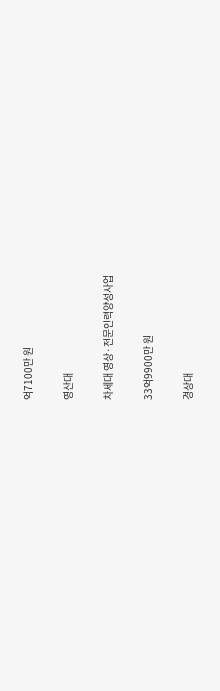억7100만 원

영산대

차세대 영상·전문인력양성사업

33억9900만 원

경상대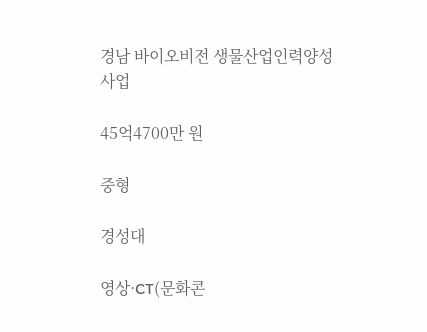경남 바이오비전 생물산업인력양성사업

45억4700만 원

중형

경성대

영상·CT(문화콘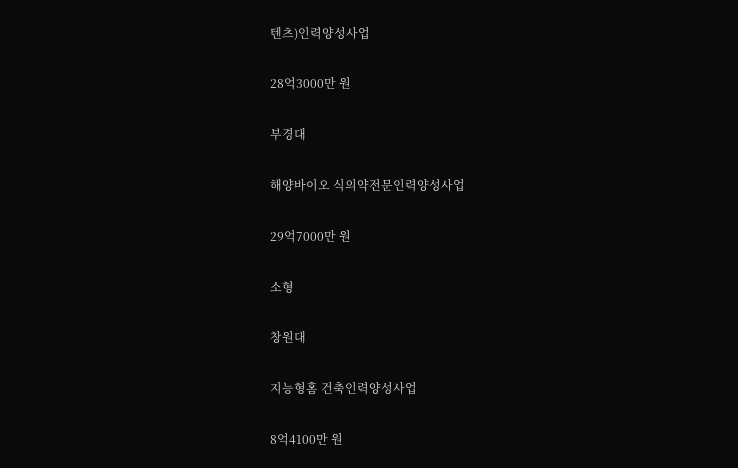텐츠)인력양성사업

28억3000만 원

부경대

해양바이오 식의약전문인력양성사업

29억7000만 원

소형

창원대

지능형홈 건축인력양성사업

8억4100만 원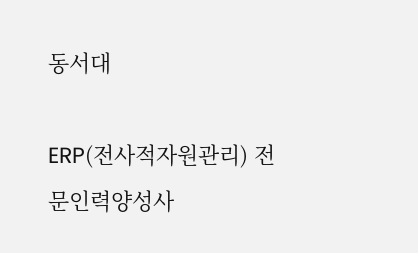동서대

ERP(전사적자원관리) 전문인력양성사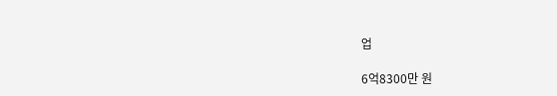업

6억8300만 원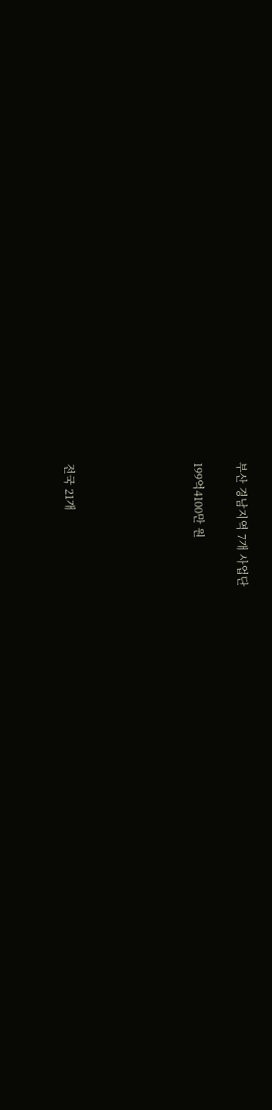부산 경남지역 7개 사업단

199억4100만 원





전국 21개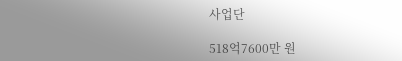사업단

518억7600만 원